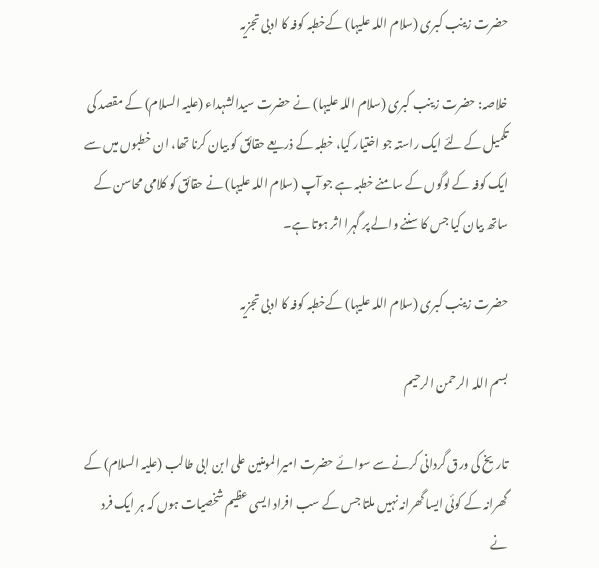حضرت زینب کبری (سلام اللہ علیہا) کےخطبہ کوفہ کا ادبی تجزیہ

خلاصہ: حضرت زینب کبری (سلام اللہ علیہا) نے حضرت سیدالشہداء (علیہ السلام) کے مقصد کی تکمیل کے لئے ایک راستہ جو اختیار کیا، خطبہ کے ذریعے حقائق کو بیان کرنا تھا، ان خطبوں میں سے ایک کوفہ کے لوگوں کے سامنے خطبہ ہے جو آپ (سلام اللہ علیہا) نے حقائق کو کلامی محاسن کے ساتھ بیان کیا جس کا سننے والے پر گہرا اثر ہوتا ہے۔

حضرت زینب کبری (سلام اللہ علیہا) کےخطبہ کوفہ کا ادبی تجزیہ

بسم اللہ الرحمن الرحیم

تاریخ کی ورق گردانی کرنے سے سوائے حضرت امیرالمومنین علی ابن ابی طالب (علیہ السلام) کے گھرانہ کے کوئی ایسا گھرانہ نہیں ملتا جس کے سب افراد ایسی عظیم شخصیات ہوں کہ ہر ایک فرد نے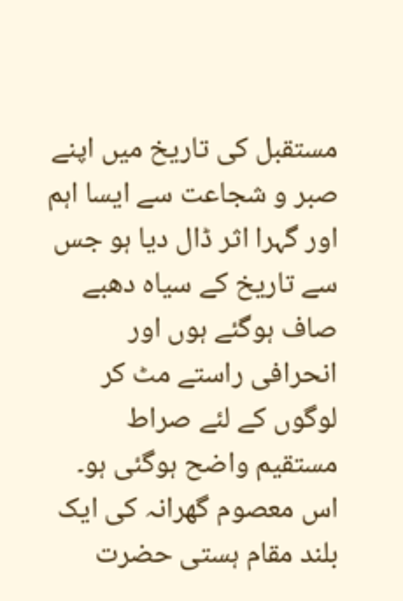مستقبل کی تاریخ میں اپنے صبر و شجاعت سے ایسا اہم اور گہرا اثر ڈال دیا ہو جس سے تاریخ کے سیاہ دھبے صاف ہوگئے ہوں اور انحرافی راستے مٹ کر لوگوں کے لئے صراط مستقیم واضح ہوگئی ہو۔ اس معصوم گھرانہ کی ایک بلند مقام ہستی حضرت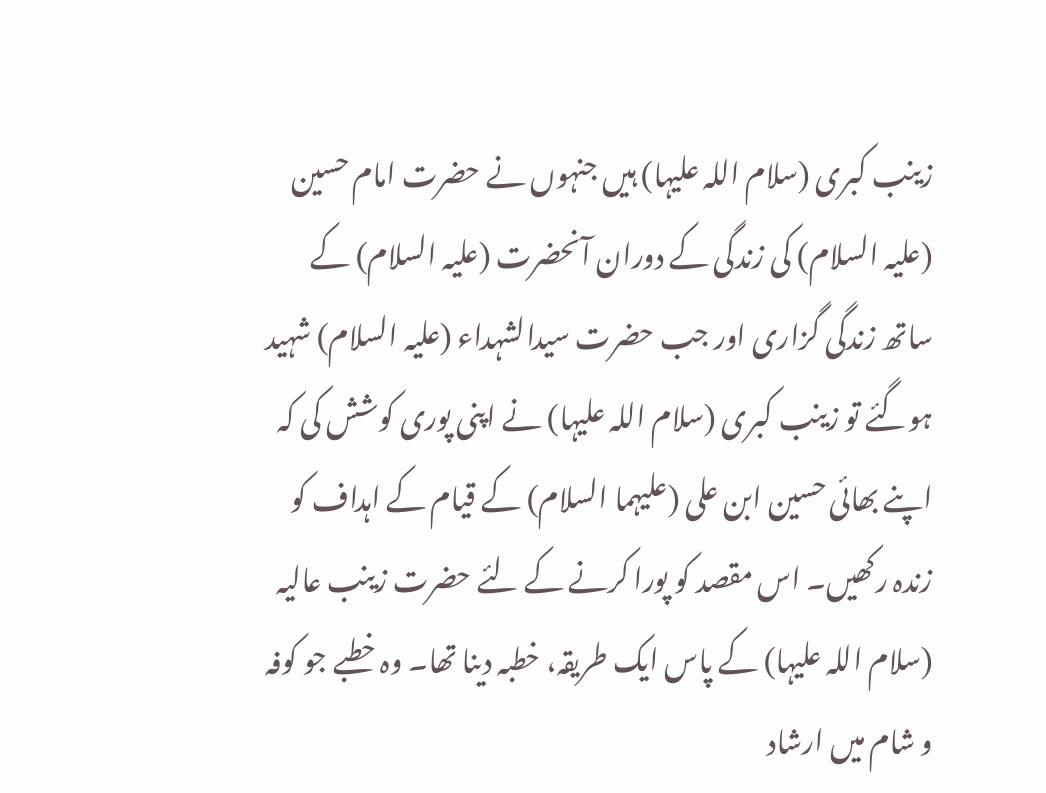زینب کبری (سلام اللہ علیہا) ہیں جنہوں نے حضرت امام حسین (علیہ السلام) کی زندگی کے دوران آنحضرت (علیہ السلام) کے ساتھ زندگی گزاری اور جب حضرت سیدالشہداء (علیہ السلام) شہید ہوگئے تو زینب کبری (سلام اللہ علیہا) نے اپنی پوری کوشش کی کہ اپنے بھائی حسین ابن علی (علیہما السلام) کے قیام کے اہداف کو زندہ رکھیں۔ اس مقصد کو پورا کرنے کے لئے حضرت زینب عالیہ (سلام اللہ علیہا) کے پاس ایک طریقہ، خطبہ دینا تھا۔ وہ خطبے جو کوفہ و شام میں ارشاد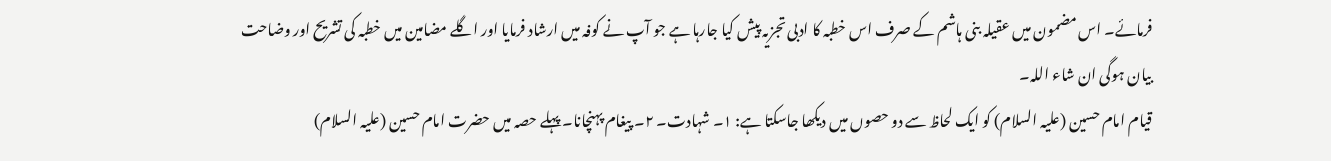فرمائے۔ اس مضمون میں عقیلہ بنی ہاشم کے صرف اس خطبہ کا ادبی تجزیہ پیش کیا جارہا ہے جو آپ نے کوفہ میں ارشاد فرمایا اور اگلے مضامین میں خطبہ کی تشریح اور وضاحت بیان ہوگی ان شاء اللہ۔
قیام امام حسین (علیہ السلام) کو ایک لحاظ سے دو حصوں میں دیکھا جاسکتا ہے: ۱۔ شہادت۔ ۲۔ پیغام پہنچانا۔ پہلے حصہ میں حضرت امام حسین (علیہ السلام)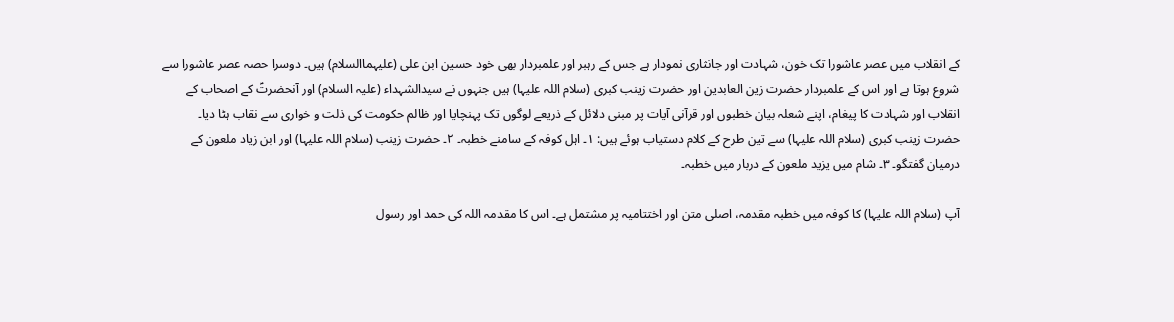کے انقلاب میں عصر عاشورا تک خون، شہادت اور جانثاری نمودار ہے جس کے رہبر اور علمبردار بھی خود حسین ابن علی (علیہماالسلام) ہیں۔ دوسرا حصہ عصر عاشورا سے شروع ہوتا ہے اور اس کے علمبردار حضرت زین العابدین اور حضرت زینب کبری (سلام اللہ علیہا) ہیں جنہوں نے سیدالشہداء (علیہ السلام) اور آنحضرتؑ کے اصحاب کے انقلاب اور شہادت کا پیغام، اپنے شعلہ بیان خطبوں اور قرآنی آیات پر مبنی دلائل کے ذریعے لوگوں تک پہنچایا اور ظالم حکومت کی ذلت و خواری سے نقاب ہٹا دیا۔
حضرت زینب کبری (سلام اللہ علیہا) سے تین طرح کے کلام دستیاب ہوئے ہیں: ۱۔ اہل کوفہ کے سامنے خطبہ۔ ۲۔ حضرت زینب (سلام اللہ علیہا) اور ابن زیاد ملعون کے درمیان گفتگو۔ ۳۔ شام میں یزید ملعون کے دربار میں خطبہ۔

آپ (سلام اللہ علیہا) کا کوفہ میں خطبہ مقدمہ، اصلی متن اور اختتامیہ پر مشتمل ہے۔ اس کا مقدمہ اللہ کی حمد اور رسول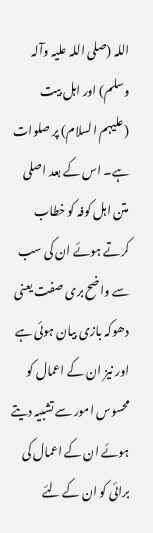اللہ (صلی اللہ علیہ وآلہ وسلم) اور اہل بیت (علیہم السلام) پر صلوات ہے۔ اس کے بعد اصلی متن اہل کوفہ کو خطاب کرتے ہوئے ان کی سب سے واضح بری صفت یعنی دھوکہ بازی بیان ہوئی ہے اور نیز ان کے اعمال کو محسوس امور سے تشبیہ دیتے ہوئے ان کے اعمال کی برائی کو ان کے لئے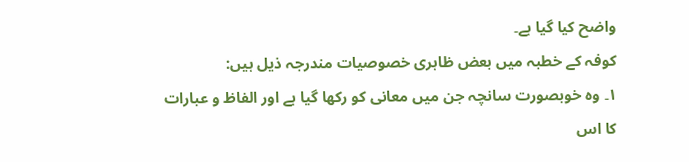واضح کیا گیا ہے۔
کوفہ کے خطبہ میں بعض ظاہری خصوصیات مندرجہ ذیل ہیں:
۱۔ وہ خوبصورت سانچہ جن میں معانی کو رکھا گیا ہے اور الفاظ و عبارات کا اس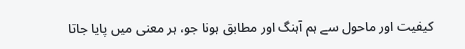کیفیت اور ماحول سے ہم آہنگ اور مطابق ہونا جو، ہر معنی میں پایا جاتا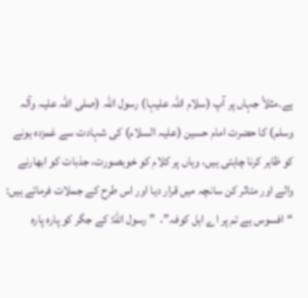ہے۔مثلاً جہاں پر آپ (سلام اللہ علیہا) رسول اللہ (صلی اللہ علیہ وآلہ وسلم) کا حضرت امام حسین (علیہ السلام) کی شہادت سے غمزدہ ہونے کو ظاہر کرنا چاہتی ہیں، وہاں پر کلام کو خوبصورت، جذبات کو ابھارنے والے اور متاثر کن سانچہ میں قرار دیا اور اس طرح کے جملات فرمائے ہیں: “افسوس ہے تم پر اے اہل کوفہ”،  ” رسول اللہؐ کے جگر کو پارہ پارہ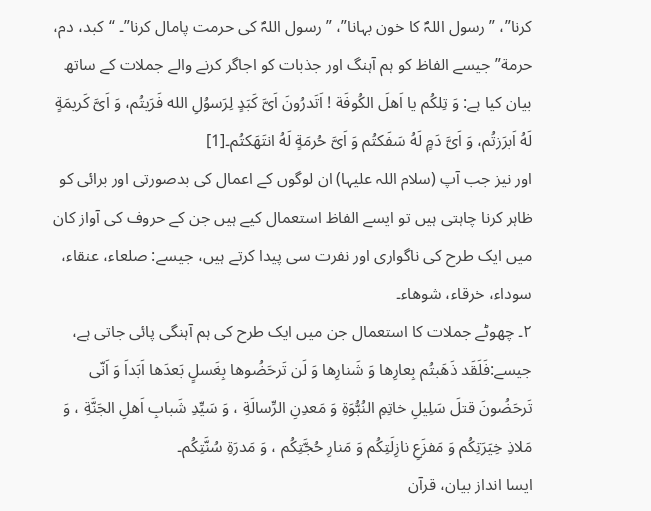کرنا”، ” رسول اللہؐ کا خون بہانا”، ” رسول اللہؐ کی حرمت پامال کرنا”۔ “کبد، دم، حرمة” جیسے الفاظ کو ہم آہنگ اور جذبات کو اجاگر کرنے والے جملات کے ساتھ بیان کیا ہے: وَ تِلکُم یا اَهلَ الکُوفَة ! اَتَدرُونَ اَیَّ کَبَدٍ لِرَسوُلِ الله فَرَیتُم، وَ اَیَّ کَریمَةٍ لَهُ اَبرَزتُم، وَ اَیَّ دَمٍ لَهُ سَفَکتُم وَ اَیَّ حُرمَةٍ لَهُ انتَهَکتُم۔[1]
اور نیز جب آپ (سلام اللہ علیہا) ان لوگوں کے اعمال کی بدصورتی اور برائی کو ظاہر کرنا چاہتی ہیں تو ایسے الفاظ استعمال کیے ہیں جن کے حروف کی آواز کان میں ایک طرح کی ناگواری اور نفرت سی پیدا کرتے ہیں، جیسے: صلعاء، عنقاء، سوداء، خرقاء، شوهاء۔
۲۔ چھوٹے جملات کا استعمال جن میں ایک طرح کی ہم آہنگی پائی جاتی ہے، جیسے:فَلَقَد ذَهَبتُم بِعارِها وَ شَنارِها وَ لَن تَرحَضُوها بِغَسلٍ بَعدَها اَبَداَ وَ اَنّی تَرحَضُونَ قتلَ سَلِیلِ خاتِمِ النُبُّوَةِ وَ مَعدِنِ الرِّسالَةِ ، وَ سَیِّدِ شَبابِ اَهلِ الجَنَّةِ ، وَ مَلاذِ خِیَرَتِکُم وَ مَفزَعِ نازِلَتِکُم وَ مَنارِ حُجَّتِکُم ، وَ مَدرَةِ سُنَّتِکُم۔
ایسا انداز بیان، قرآن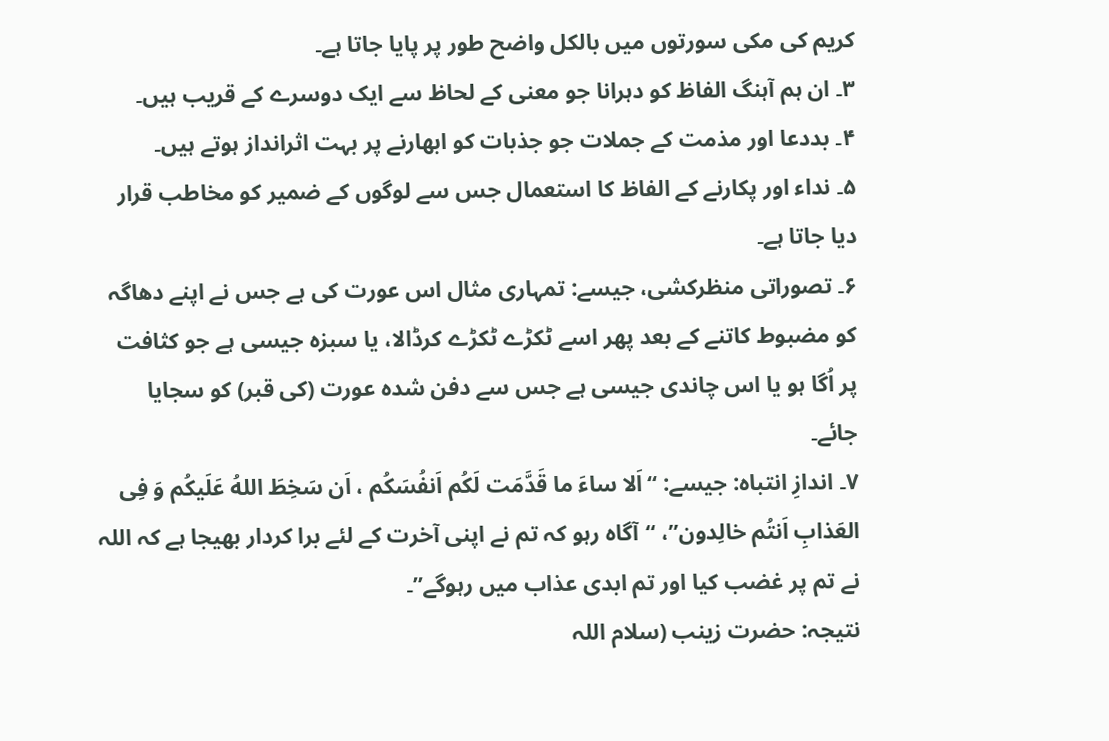کریم کی مکی سورتوں میں بالکل واضح طور پر پایا جاتا ہے۔
۳۔ ان ہم آہنگ الفاظ کو دہرانا جو معنی کے لحاظ سے ایک دوسرے کے قریب ہیں۔
۴۔ بددعا اور مذمت کے جملات جو جذبات کو ابھارنے پر بہت اثرانداز ہوتے ہیں۔
۵۔ نداء اور پکارنے کے الفاظ کا استعمال جس سے لوگوں کے ضمیر کو مخاطب قرار دیا جاتا ہے۔
۶۔ تصوراتی منظرکشی، جیسے: تمہاری مثال اس عورت کی ہے جس نے اپنے دھاگہ کو مضبوط کاتنے کے بعد پھر اسے ٹکڑے ٹکڑے کرڈالا، یا سبزہ جیسی ہے جو کثافت پر اُگا ہو یا اس چاندی جیسی ہے جس سے دفن شدہ عورت (کی قبر) کو سجایا جائے۔
۷۔ اندازِ انتباہ: جیسے: “اَلا ساءَ ما قَدَّمَت لَکُم اَنفُسَکُم ، اَن سَخِطَ اللهُ عَلَیکُم وَ فِی العَذابِ اَنتُم خالِدون”، “آگاہ رہو کہ تم نے اپنی آخرت کے لئے برا کردار بھیجا ہے کہ اللہ نے تم پر غضب کیا اور تم ابدی عذاب میں رہوگے”۔
نتیجہ: حضرت زینب (سلام اللہ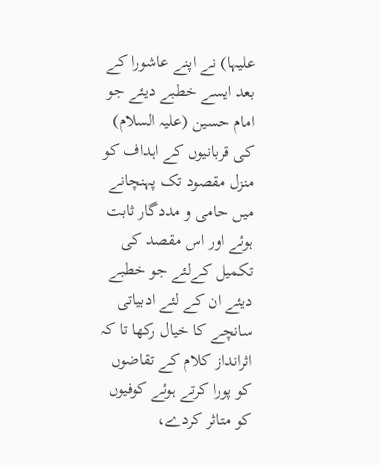علیہا) نے اپنے عاشورا کے بعد ایسے خطبے دیئے جو امام حسین (علیہ السلام) کی قربانیوں کے اہداف کو منزل مقصود تک پہنچانے میں حامی و مددگار ثابت ہوئے اور اس مقصد کی تکمیل کےلئے جو خطبے دیئے ان کے لئے ادبیاتی سانچے کا خیال رکھا تا کہ اثرانداز کلام کے تقاضوں کو پورا کرتے ہوئے کوفیوں کو متاثر کردے،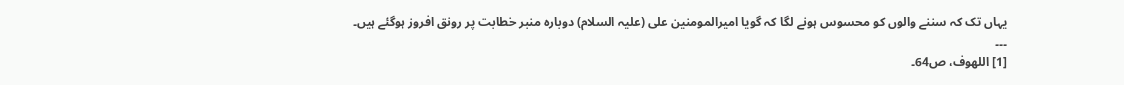یہاں تک کہ سننے والوں کو محسوس ہونے لگا کہ گویا امیرالمومنین علی (علیہ السلام) دوبارہ منبر خطابت پر رونق افروز ہوگئے ہیں۔
۔۔۔
[1] اللهوف، ص64۔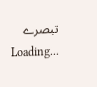تبصرے
Loading...